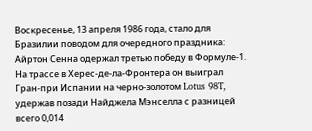Воскресенье, 13 апреля 1986 года, стало для Бразилии поводом для очередного праздника: Айртон Сенна одержал третью победу в Формуле-1. На трассе в Херес-де-ла-Фронтера он выиграл Гран-при Испании на черно-золотом Lotus 98T, удержав позади Найджела Мэнселла с разницей всего 0,014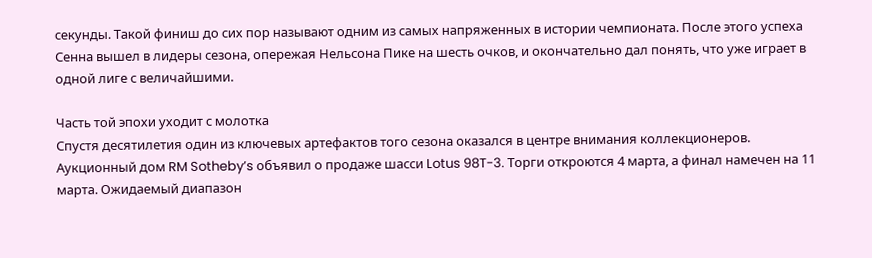секунды. Такой финиш до сих пор называют одним из самых напряженных в истории чемпионата. После этого успеха Сенна вышел в лидеры сезона, опережая Нельсона Пике на шесть очков, и окончательно дал понять, что уже играет в одной лиге с величайшими.

Часть той эпохи уходит с молотка
Спустя десятилетия один из ключевых артефактов того сезона оказался в центре внимания коллекционеров. Аукционный дом RM Sotheby’s объявил о продаже шасси Lotus 98T-3. Торги откроются 4 марта, а финал намечен на 11 марта. Ожидаемый диапазон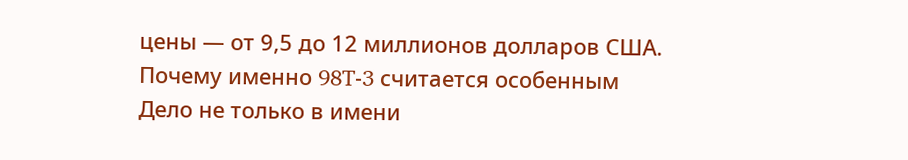цены — от 9,5 до 12 миллионов долларов США.
Почему именно 98T-3 считается особенным
Дело не только в имени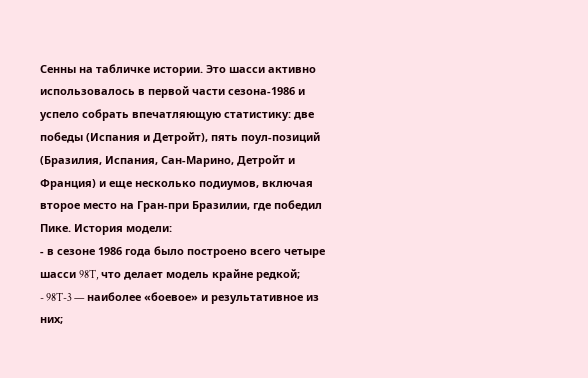Сенны на табличке истории. Это шасси активно использовалось в первой части сезона-1986 и успело собрать впечатляющую статистику: две победы (Испания и Детройт), пять поул-позиций (Бразилия, Испания, Сан-Марино, Детройт и Франция) и еще несколько подиумов, включая второе место на Гран-при Бразилии, где победил Пике. История модели:
- в сезоне 1986 года было построено всего четыре шасси 98T, что делает модель крайне редкой;
- 98T-3 — наиболее «боевое» и результативное из них;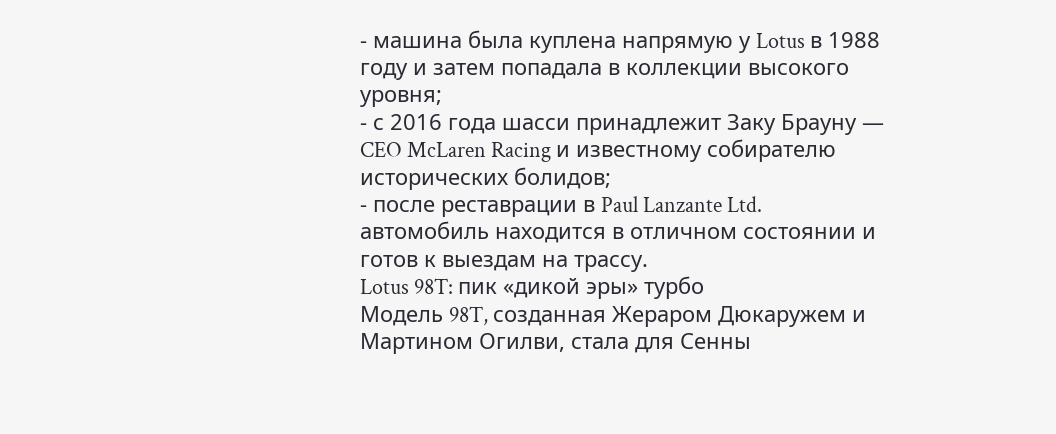- машина была куплена напрямую у Lotus в 1988 году и затем попадала в коллекции высокого уровня;
- с 2016 года шасси принадлежит Заку Брауну — CEO McLaren Racing и известному собирателю исторических болидов;
- после реставрации в Paul Lanzante Ltd. автомобиль находится в отличном состоянии и готов к выездам на трассу.
Lotus 98T: пик «дикой эры» турбо
Модель 98T, созданная Жераром Дюкаружем и Мартином Огилви, стала для Сенны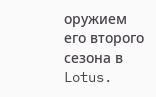оружием его второго сезона в Lotus.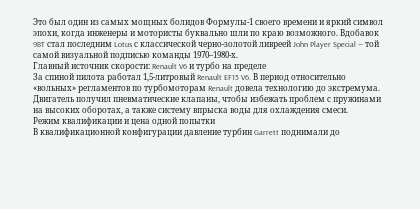Это был один из самых мощных болидов Формулы-1 своего времени и яркий символ эпохи, когда инженеры и мотористы буквально шли по краю возможного. Вдобавок 98T стал последним Lotus с классической черно-золотой ливреей John Player Special — той самой визуальной подписью команды 1970–1980-х.
Главный источник скорости: Renault V6 и турбо на пределе
За спиной пилота работал 1,5-литровый Renault EF15 V6. В период относительно «вольных» регламентов по турбомоторам Renault довела технологию до экстремума. Двигатель получил пневматические клапаны, чтобы избежать проблем с пружинами на высоких оборотах, а также систему впрыска воды для охлаждения смеси.
Режим квалификации и цена одной попытки
В квалификационной конфигурации давление турбин Garrett поднимали до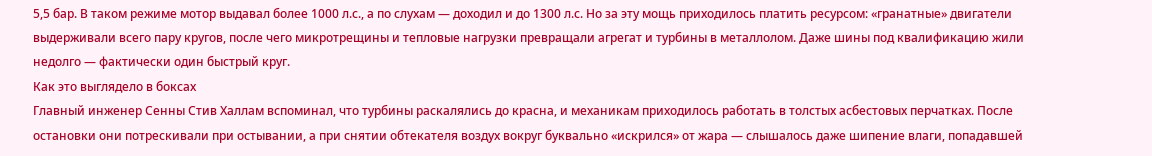5,5 бар. В таком режиме мотор выдавал более 1000 л.с., а по слухам — доходил и до 1300 л.с. Но за эту мощь приходилось платить ресурсом: «гранатные» двигатели выдерживали всего пару кругов, после чего микротрещины и тепловые нагрузки превращали агрегат и турбины в металлолом. Даже шины под квалификацию жили недолго — фактически один быстрый круг.
Как это выглядело в боксах
Главный инженер Сенны Стив Халлам вспоминал, что турбины раскалялись до красна, и механикам приходилось работать в толстых асбестовых перчатках. После остановки они потрескивали при остывании, а при снятии обтекателя воздух вокруг буквально «искрился» от жара — слышалось даже шипение влаги, попадавшей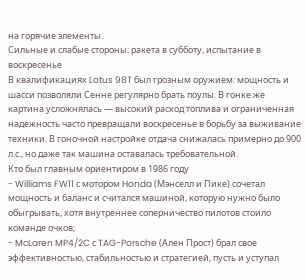на горячие элементы.
Сильные и слабые стороны: ракета в субботу, испытание в воскресенье
В квалификациях Lotus 98T был грозным оружием: мощность и шасси позволяли Сенне регулярно брать поулы. В гонке же картина усложнялась — высокий расход топлива и ограниченная надежность часто превращали воскресенье в борьбу за выживание техники. В гоночной настройке отдача снижалась примерно до 900 л.с., но даже так машина оставалась требовательной.
Кто был главным ориентиром в 1986 году
- Williams FW11 с мотором Honda (Мэнселл и Пике) сочетал мощность и баланс и считался машиной, которую нужно было обыгрывать, хотя внутреннее соперничество пилотов стоило команде очков;
- McLaren MP4/2C с TAG-Porsche (Ален Прост) брал свое эффективностью, стабильностью и стратегией, пусть и уступал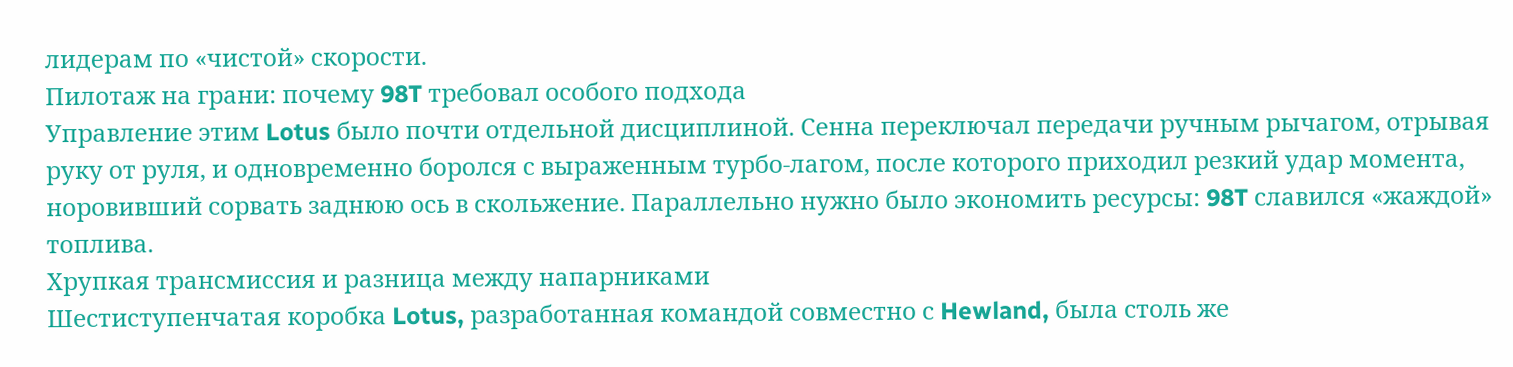лидерам по «чистой» скорости.
Пилотаж на грани: почему 98T требовал особого подхода
Управление этим Lotus было почти отдельной дисциплиной. Сенна переключал передачи ручным рычагом, отрывая руку от руля, и одновременно боролся с выраженным турбо-лагом, после которого приходил резкий удар момента, норовивший сорвать заднюю ось в скольжение. Параллельно нужно было экономить ресурсы: 98T славился «жаждой» топлива.
Хрупкая трансмиссия и разница между напарниками
Шестиступенчатая коробка Lotus, разработанная командой совместно с Hewland, была столь же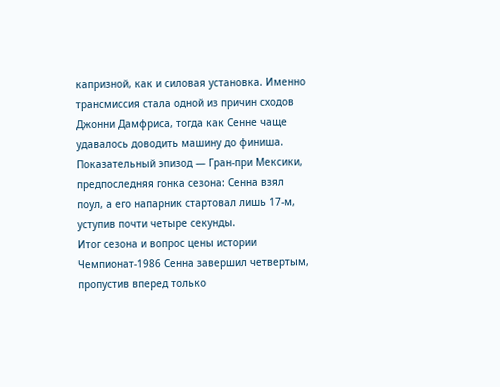капризной, как и силовая установка. Именно трансмиссия стала одной из причин сходов Джонни Дамфриса, тогда как Сенне чаще удавалось доводить машину до финиша. Показательный эпизод — Гран-при Мексики, предпоследняя гонка сезона: Сенна взял поул, а его напарник стартовал лишь 17-м, уступив почти четыре секунды.
Итог сезона и вопрос цены истории
Чемпионат-1986 Сенна завершил четвертым, пропустив вперед только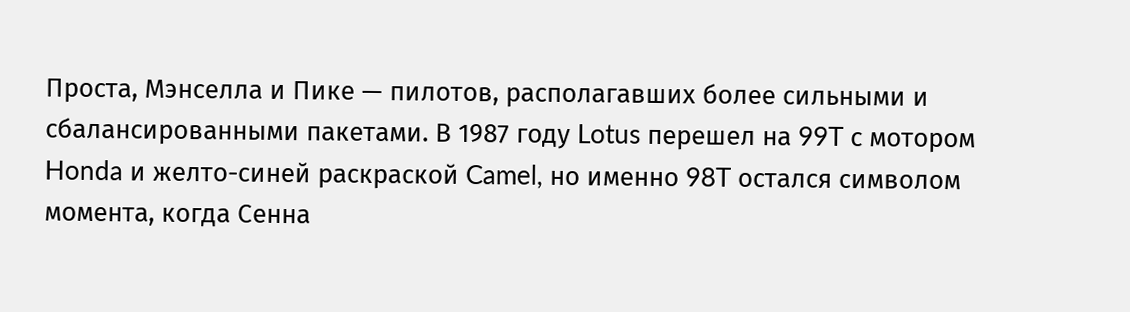Проста, Мэнселла и Пике — пилотов, располагавших более сильными и сбалансированными пакетами. В 1987 году Lotus перешел на 99T с мотором Honda и желто-синей раскраской Camel, но именно 98T остался символом момента, когда Сенна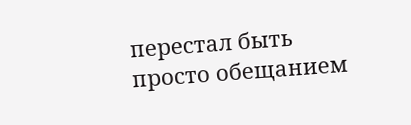перестал быть просто обещанием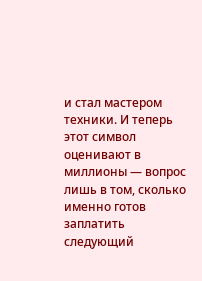и стал мастером техники. И теперь этот символ оценивают в миллионы — вопрос лишь в том, сколько именно готов заплатить следующий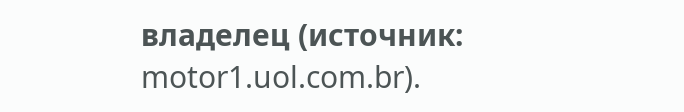владелец (источник: motor1.uol.com.br).